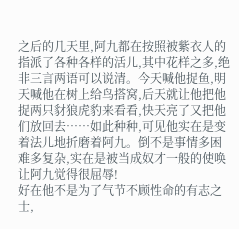之后的几天里,阿九都在按照被紫衣人的指派了各种各样的活儿,其中花样之多,绝非三言两语可以说清。今天喊他捉鱼,明天喊他在树上给鸟搭窝,后天就让他把他捉两只豺狼虎豹来看看,快天亮了又把他们放回去……如此种种,可见他实在是变着法儿地折磨着阿九。倒不是事情多困难多复杂,实在是被当成奴才一般的使唤让阿九觉得很屈辱!
好在他不是为了气节不顾性命的有志之士,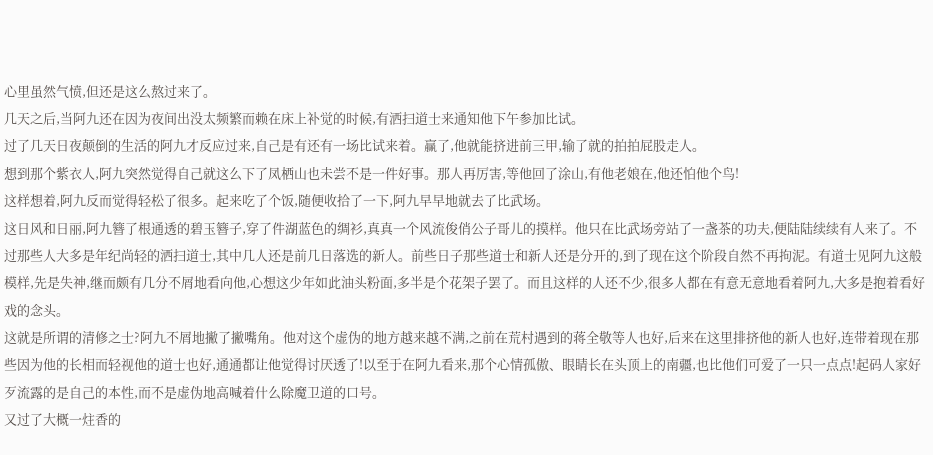心里虽然气愤,但还是这么熬过来了。
几天之后,当阿九还在因为夜间出没太频繁而赖在床上补觉的时候,有洒扫道士来通知他下午参加比试。
过了几天日夜颠倒的生活的阿九才反应过来,自己是有还有一场比试来着。赢了,他就能挤进前三甲,输了就的拍拍屁股走人。
想到那个紫衣人,阿九突然觉得自己就这么下了凤栖山也未尝不是一件好事。那人再厉害,等他回了涂山,有他老娘在,他还怕他个鸟!
这样想着,阿九反而觉得轻松了很多。起来吃了个饭,随便收拾了一下,阿九早早地就去了比武场。
这日风和日丽,阿九簪了根通透的碧玉簪子,穿了件湖蓝色的绸衫,真真一个风流俊俏公子哥儿的摸样。他只在比武场旁站了一盏茶的功夫,便陆陆续续有人来了。不过那些人大多是年纪尚轻的洒扫道士,其中几人还是前几日落选的新人。前些日子那些道士和新人还是分开的,到了现在这个阶段自然不再拘泥。有道士见阿九这般模样,先是失神,继而颇有几分不屑地看向他,心想这少年如此油头粉面,多半是个花架子罢了。而且这样的人还不少,很多人都在有意无意地看着阿九,大多是抱着看好戏的念头。
这就是所谓的清修之士?阿九不屑地撇了撇嘴角。他对这个虚伪的地方越来越不满,之前在荒村遇到的蒋全敬等人也好,后来在这里排挤他的新人也好,连带着现在那些因为他的长相而轻视他的道士也好,通通都让他觉得讨厌透了!以至于在阿九看来,那个心情孤傲、眼睛长在头顶上的南疆,也比他们可爱了一只一点点!起码人家好歹流露的是自己的本性,而不是虚伪地高喊着什么除魔卫道的口号。
又过了大概一炷香的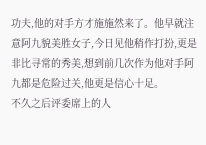功夫,他的对手方才施施然来了。他早就注意阿九貌美胜女子,今日见他稍作打扮,更是非比寻常的秀美,想到前几次作为他对手阿九都是危险过关,他更是信心十足。
不久之后评委席上的人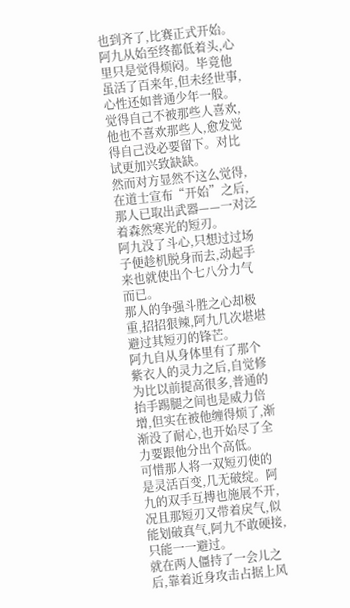也到齐了,比赛正式开始。
阿九从始至终都低着头,心里只是觉得烦闷。毕竟他虽活了百来年,但未经世事,心性还如普通少年一般。觉得自己不被那些人喜欢,他也不喜欢那些人,愈发觉得自己没必要留下。对比试更加兴致缺缺。
然而对方显然不这么觉得,在道士宣布“开始”之后,那人已取出武器——一对泛着森然寒光的短刃。
阿九没了斗心,只想过过场子便趁机脱身而去,动起手来也就使出个七八分力气而已。
那人的争强斗胜之心却极重,招招狠辣,阿九几次堪堪避过其短刃的锋芒。
阿九自从身体里有了那个紫衣人的灵力之后,自觉修为比以前提高很多,普通的抬手踢腿之间也是威力倍增,但实在被他缠得烦了,渐渐没了耐心,也开始尽了全力要跟他分出个高低。
可惜那人将一双短刃使的是灵活百变,几无破绽。阿九的双手互搏也施展不开,况且那短刃又带着戾气,似能划破真气,阿九不敢硬接,只能一一避过。
就在两人僵持了一会儿之后,靠着近身攻击占据上风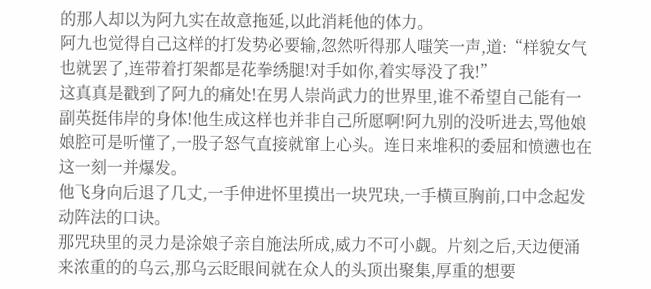的那人却以为阿九实在故意拖延,以此消耗他的体力。
阿九也觉得自己这样的打发势必要输,忽然听得那人嗤笑一声,道:“样貌女气也就罢了,连带着打架都是花拳绣腿!对手如你,着实辱没了我!”
这真真是戳到了阿九的痛处!在男人崇尚武力的世界里,谁不希望自己能有一副英挺伟岸的身体!他生成这样也并非自己所愿啊!阿九别的没听进去,骂他娘娘腔可是听懂了,一股子怒气直接就窜上心头。连日来堆积的委屈和愤懑也在这一刻一并爆发。
他飞身向后退了几丈,一手伸进怀里摸出一块咒玦,一手横亘胸前,口中念起发动阵法的口诀。
那咒玦里的灵力是涂娘子亲自施法所成,威力不可小觑。片刻之后,天边便涌来浓重的的乌云,那乌云眨眼间就在众人的头顶出聚集,厚重的想要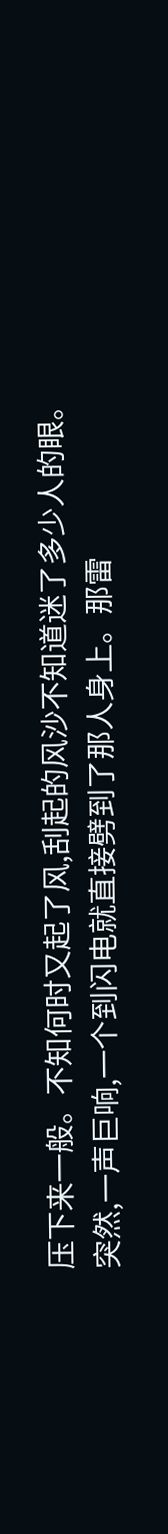压下来一般。不知何时又起了风,刮起的风沙不知道迷了多少人的眼。
突然,一声巨响,一个到闪电就直接劈到了那人身上。那雷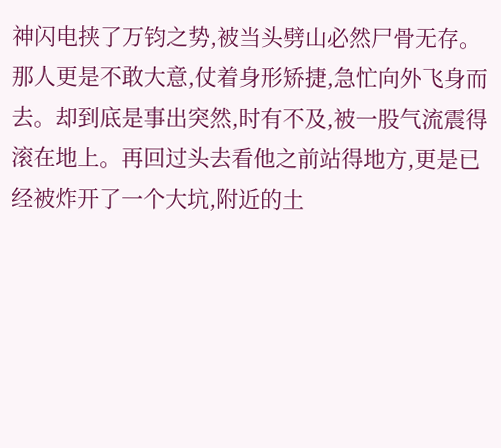神闪电挟了万钧之势,被当头劈山必然尸骨无存。
那人更是不敢大意,仗着身形矫捷,急忙向外飞身而去。却到底是事出突然,时有不及,被一股气流震得滚在地上。再回过头去看他之前站得地方,更是已经被炸开了一个大坑,附近的土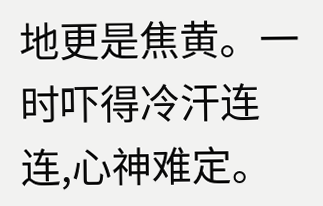地更是焦黄。一时吓得冷汗连连,心神难定。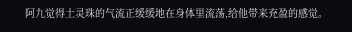阿九觉得土灵珠的气流正缓缓地在身体里流荡,给他带来充盈的感觉。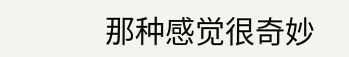那种感觉很奇妙